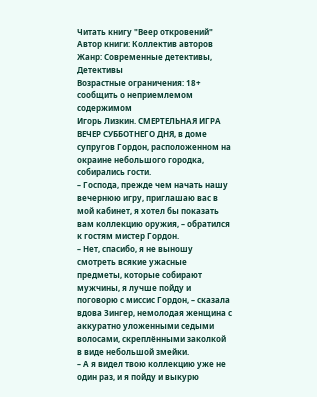Читать книгу "Веер откровений"
Автор книги: Коллектив авторов
Жанр: Современные детективы, Детективы
Возрастные ограничения: 18+
сообщить о неприемлемом содержимом
Игорь Лизкин. СМЕРТЕЛЬНАЯ ИГРА
ВЕЧЕР СУББОТНЕГО ДНЯ, в доме супругов Гордон, расположенном на окраине небольшого городка, собирались гости.
– Господа, прежде чем начать нашу вечернюю игру, приглашаю вас в мой кабинет, я хотел бы показать вам коллекцию оружия, – обратился к гостям мистер Гордон.
– Нет, спасибо, я не выношу смотреть всякие ужасные предметы, которые собирают мужчины, я лучше пойду и поговорю с миссис Гордон, – сказала вдова Зингер, немолодая женщина с аккуратно уложенными седыми волосами, скреплёнными заколкой в виде небольшой змейки.
– А я видел твою коллекцию уже не один раз, и я пойду и выкурю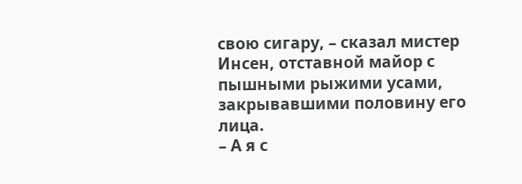свою сигару, – сказал мистер Инсен, отставной майор с пышными рыжими усами, закрывавшими половину его лица.
– А я с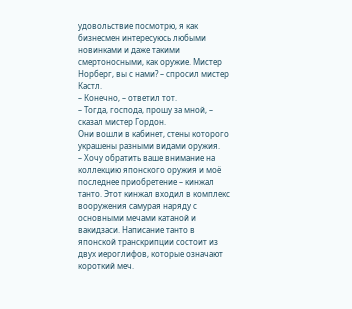удовольствие посмотрю, я как бизнесмен интересуюсь любыми новинками и даже такими смертоносными, как оружие. Мистер Норберг, вы с нами? – спросил мистер Кастл.
– Конечно, – ответил тот.
– Тогда, господа, прошу за мной, – сказал мистер Гордон.
Они вошли в кабинет, стены которого украшены разными видами оружия.
– Хочу обратить ваше внимание на коллекцию японского оружия и моё последнее приобретение – кинжал танто. Этот кинжал входил в комплекс вооружения самурая наряду с основными мечами катаной и вакидзаси. Написание танто в японской транскрипции состоит из двух иероглифов, которые означают короткий меч.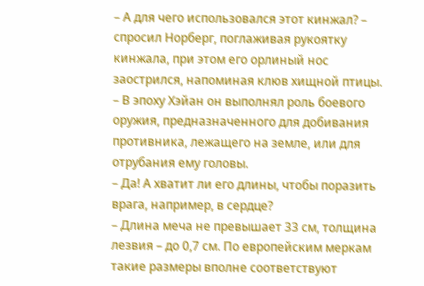– А для чего использовался этот кинжал? – спросил Норберг, поглаживая рукоятку кинжала, при этом его орлиный нос заострился, напоминая клюв хищной птицы.
– В эпоху Хэйан он выполнял роль боевого оружия, предназначенного для добивания противника, лежащего на земле, или для отрубания ему головы.
– Да! А хватит ли его длины, чтобы поразить врага, например, в сердце?
– Длина меча не превышает 33 см, толщина лезвия – до 0,7 см. По европейским меркам такие размеры вполне соответствуют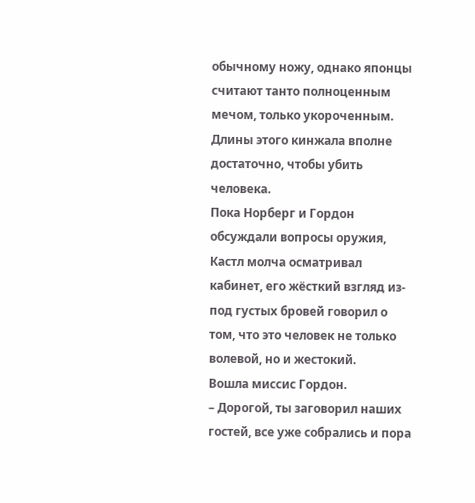обычному ножу, однако японцы считают танто полноценным мечом, только укороченным. Длины этого кинжала вполне достаточно, чтобы убить человека.
Пока Норберг и Гордон обсуждали вопросы оружия, Кастл молча осматривал кабинет, его жёсткий взгляд из-под густых бровей говорил о том, что это человек не только волевой, но и жестокий.
Вошла миссис Гордон.
– Дорогой, ты заговорил наших гостей, все уже собрались и пора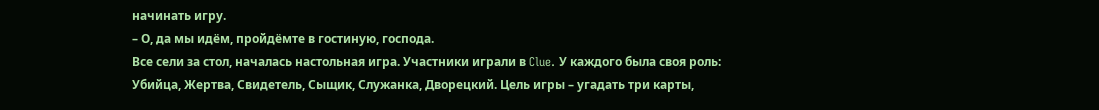начинать игру.
– О, да мы идём, пройдёмте в гостиную, господа.
Все сели за стол, началась настольная игра. Участники играли в Clue. У каждого была своя роль: Убийца, Жертва, Свидетель, Сыщик, Служанка, Дворецкий. Цель игры – угадать три карты,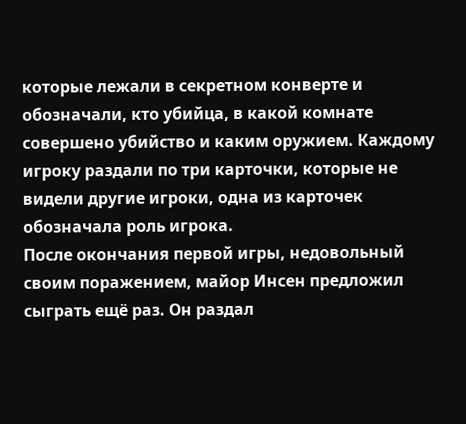которые лежали в секретном конверте и обозначали, кто убийца, в какой комнате совершено убийство и каким оружием. Каждому игроку раздали по три карточки, которые не видели другие игроки, одна из карточек обозначала роль игрока.
После окончания первой игры, недовольный своим поражением, майор Инсен предложил сыграть ещё раз. Он раздал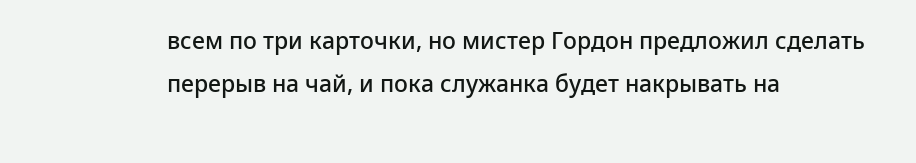всем по три карточки, но мистер Гордон предложил сделать перерыв на чай, и пока служанка будет накрывать на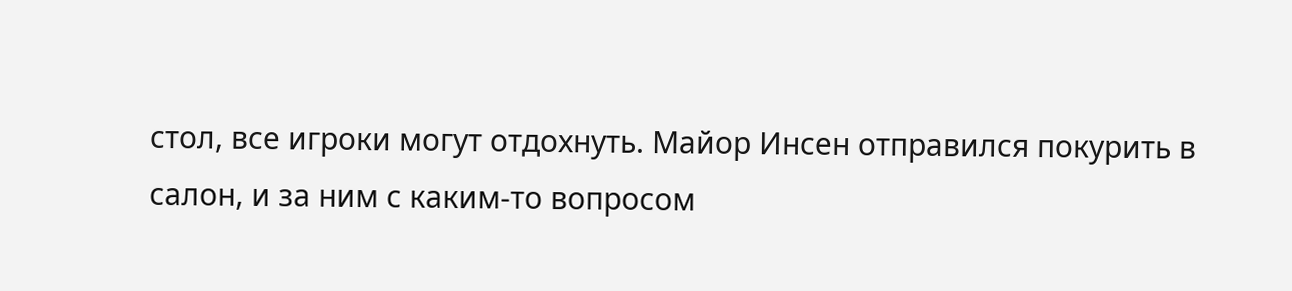стол, все игроки могут отдохнуть. Майор Инсен отправился покурить в салон, и за ним с каким-то вопросом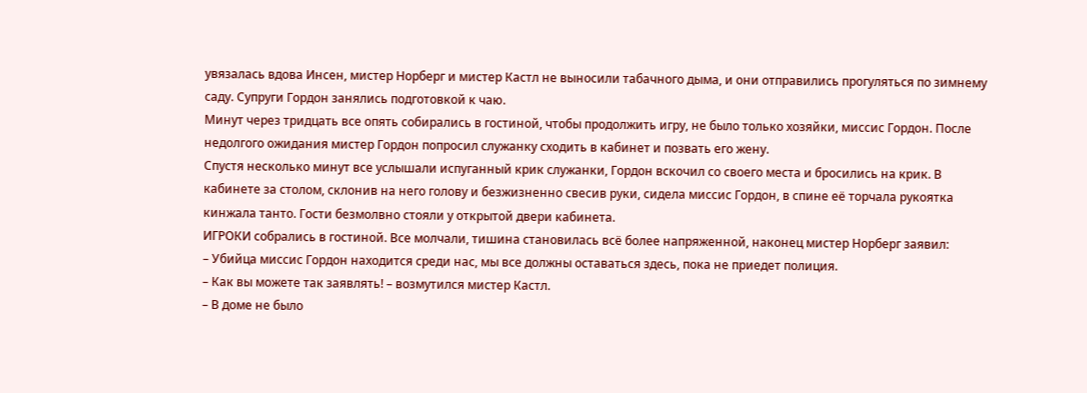увязалась вдова Инсен, мистер Норберг и мистер Кастл не выносили табачного дыма, и они отправились прогуляться по зимнему саду. Супруги Гордон занялись подготовкой к чаю.
Минут через тридцать все опять собирались в гостиной, чтобы продолжить игру, не было только хозяйки, миссис Гордон. После недолгого ожидания мистер Гордон попросил служанку сходить в кабинет и позвать его жену.
Спустя несколько минут все услышали испуганный крик служанки, Гордон вскочил со своего места и бросились на крик. В кабинете за столом, склонив на него голову и безжизненно свесив руки, сидела миссис Гордон, в спине её торчала рукоятка кинжала танто. Гости безмолвно стояли у открытой двери кабинета.
ИГРОКИ собрались в гостиной. Все молчали, тишина становилась всё более напряженной, наконец мистер Норберг заявил:
– Убийца миссис Гордон находится среди нас, мы все должны оставаться здесь, пока не приедет полиция.
– Как вы можете так заявлять! – возмутился мистер Кастл.
– В доме не было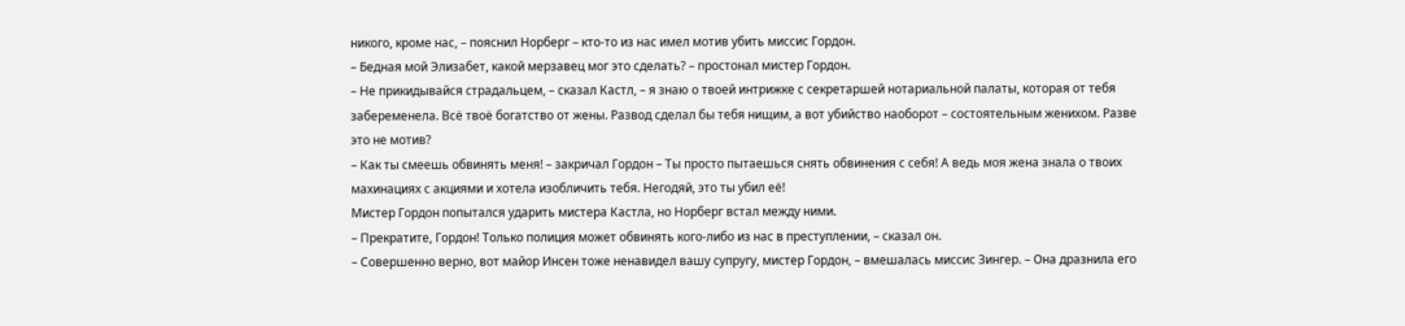никого, кроме нас, – пояснил Норберг – кто-то из нас имел мотив убить миссис Гордон.
– Бедная мой Элизабет, какой мерзавец мог это сделать? – простонал мистер Гордон.
– Не прикидывайся страдальцем, – сказал Кастл, – я знаю о твоей интрижке с секретаршей нотариальной палаты, которая от тебя забеременела. Всё твоё богатство от жены. Развод сделал бы тебя нищим, а вот убийство наоборот – состоятельным женихом. Разве это не мотив?
– Как ты смеешь обвинять меня! – закричал Гордон – Ты просто пытаешься снять обвинения с себя! А ведь моя жена знала о твоих махинациях с акциями и хотела изобличить тебя. Негодяй, это ты убил её!
Мистер Гордон попытался ударить мистера Кастла, но Норберг встал между ними.
– Прекратите, Гордон! Только полиция может обвинять кого-либо из нас в преступлении, – сказал он.
– Совершенно верно, вот майор Инсен тоже ненавидел вашу супругу, мистер Гордон, – вмешалась миссис Зингер. – Она дразнила его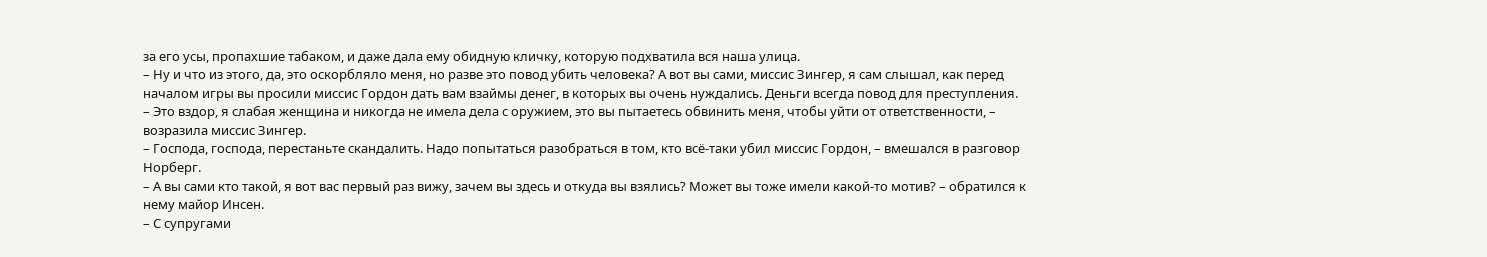за его усы, пропахшие табаком, и даже дала ему обидную кличку, которую подхватила вся наша улица.
– Ну и что из этого, да, это оскорбляло меня, но разве это повод убить человека? А вот вы сами, миссис Зингер, я сам слышал, как перед началом игры вы просили миссис Гордон дать вам взаймы денег, в которых вы очень нуждались. Деньги всегда повод для преступления.
– Это вздор, я слабая женщина и никогда не имела дела с оружием, это вы пытаетесь обвинить меня, чтобы уйти от ответственности, – возразила миссис Зингер.
– Господа, господа, перестаньте скандалить. Надо попытаться разобраться в том, кто всё-таки убил миссис Гордон, – вмешался в разговор Норберг.
– А вы сами кто такой, я вот вас первый раз вижу, зачем вы здесь и откуда вы взялись? Может вы тоже имели какой-то мотив? – обратился к нему майор Инсен.
– С супругами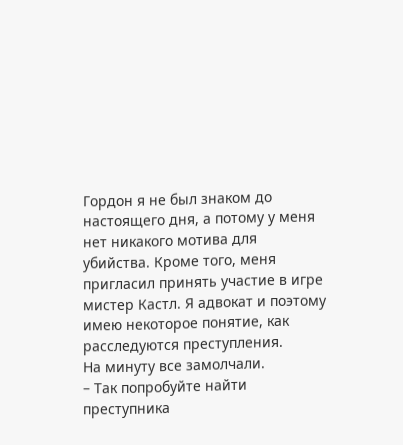Гордон я не был знаком до настоящего дня, а потому у меня нет никакого мотива для убийства. Кроме того, меня пригласил принять участие в игре мистер Кастл. Я адвокат и поэтому имею некоторое понятие, как расследуются преступления.
На минуту все замолчали.
– Так попробуйте найти преступника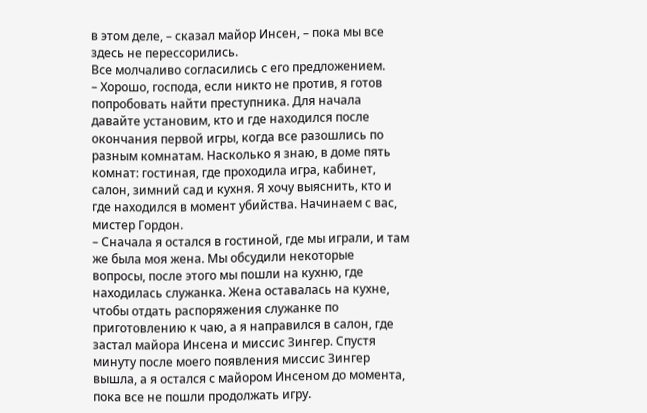в этом деле, – сказал майор Инсен, – пока мы все здесь не перессорились.
Все молчаливо согласились с его предложением.
– Хорошо, господа, если никто не против, я готов попробовать найти преступника. Для начала давайте установим, кто и где находился после окончания первой игры, когда все разошлись по разным комнатам. Насколько я знаю, в доме пять комнат: гостиная, где проходила игра, кабинет, салон, зимний сад и кухня. Я хочу выяснить, кто и где находился в момент убийства. Начинаем с вас, мистер Гордон.
– Сначала я остался в гостиной, где мы играли, и там же была моя жена. Мы обсудили некоторые вопросы, после этого мы пошли на кухню, где находилась служанка. Жена оставалась на кухне, чтобы отдать распоряжения служанке по приготовлению к чаю, а я направился в салон, где застал майора Инсена и миссис Зингер. Спустя минуту после моего появления миссис Зингер вышла, а я остался с майором Инсеном до момента, пока все не пошли продолжать игру.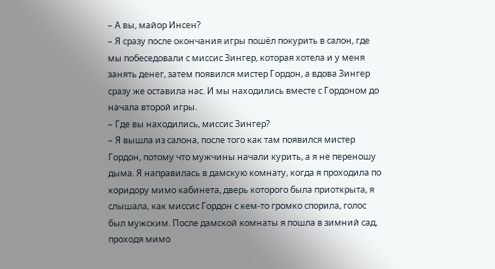– А вы, майор Инсен?
– Я сразу после окончания игры пошёл покурить в салон, где мы побеседовали с миссис Зингер, которая хотела и у меня занять денег, затем появился мистер Гордон, а вдова Зингер сразу же оставила нас. И мы находились вместе с Гордоном до начала второй игры.
– Где вы находились, миссис Зингер?
– Я вышла из салона, после того как там появился мистер Гордон, потому что мужчины начали курить, а я не переношу дыма. Я направилась в дамскую комнату, когда я проходила по коридору мимо кабинета, дверь которого была приоткрыта, я слышала, как миссис Гордон с кем-то громко спорила, голос был мужским. После дамской комнаты я пошла в зимний сад, проходя мимо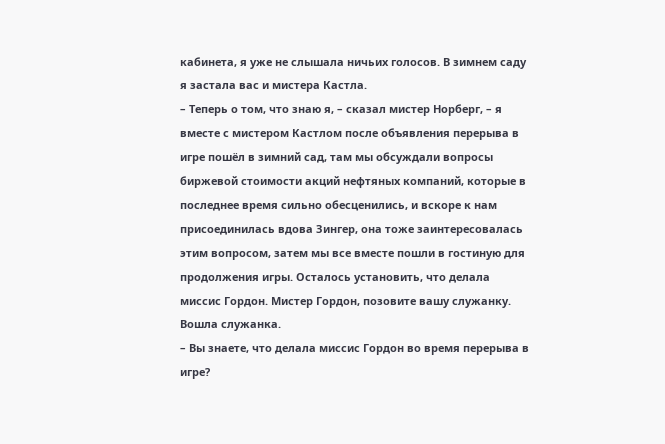кабинета, я уже не слышала ничьих голосов. В зимнем саду я застала вас и мистера Кастла.
– Теперь о том, что знаю я, – сказал мистер Норберг, – я вместе с мистером Кастлом после объявления перерыва в игре пошёл в зимний сад, там мы обсуждали вопросы биржевой стоимости акций нефтяных компаний, которые в последнее время сильно обесценились, и вскоре к нам присоединилась вдова Зингер, она тоже заинтересовалась этим вопросом, затем мы все вместе пошли в гостиную для продолжения игры. Осталось установить, что делала миссис Гордон. Мистер Гордон, позовите вашу служанку.
Вошла служанка.
– Вы знаете, что делала миссис Гордон во время перерыва в игре?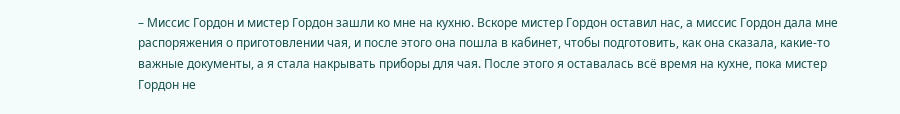– Миссис Гордон и мистер Гордон зашли ко мне на кухню. Вскоре мистер Гордон оставил нас, а миссис Гордон дала мне распоряжения о приготовлении чая, и после этого она пошла в кабинет, чтобы подготовить, как она сказала, какие-то важные документы, а я стала накрывать приборы для чая. После этого я оставалась всё время на кухне, пока мистер Гордон не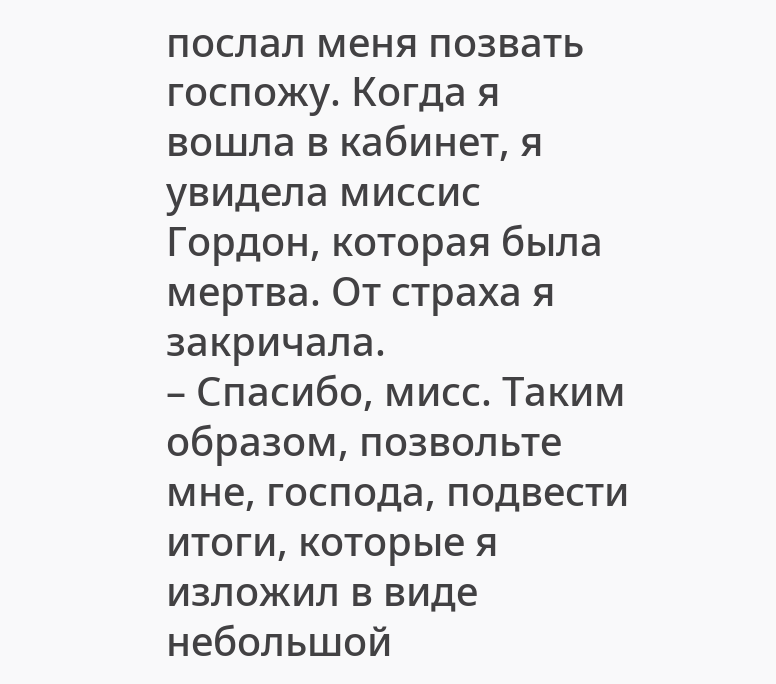послал меня позвать госпожу. Когда я вошла в кабинет, я увидела миссис Гордон, которая была мертва. От страха я закричала.
– Спасибо, мисс. Таким образом, позвольте мне, господа, подвести итоги, которые я изложил в виде небольшой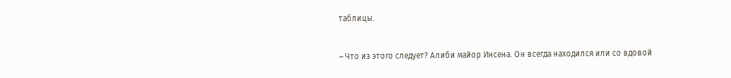таблицы.

– Что из этого следует? Алиби майор Инсена. Он всегда находился или со вдовой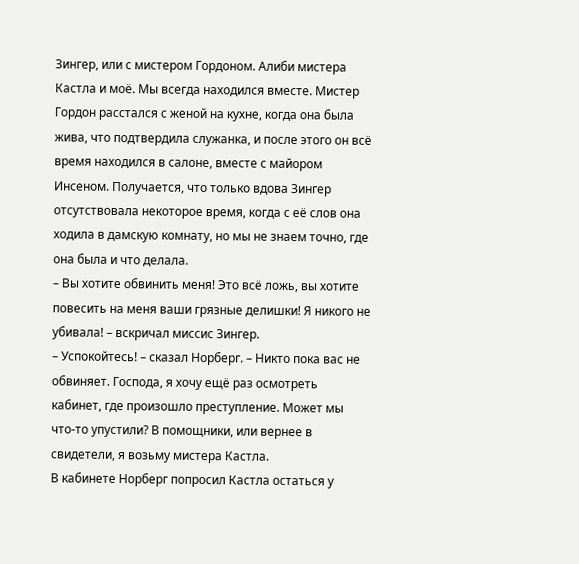Зингер, или с мистером Гордоном. Алиби мистера Кастла и моё. Мы всегда находился вместе. Мистер Гордон расстался с женой на кухне, когда она была жива, что подтвердила служанка, и после этого он всё время находился в салоне, вместе с майором Инсеном. Получается, что только вдова Зингер отсутствовала некоторое время, когда с её слов она ходила в дамскую комнату, но мы не знаем точно, где она была и что делала.
– Вы хотите обвинить меня! Это всё ложь, вы хотите повесить на меня ваши грязные делишки! Я никого не убивала! – вскричал миссис Зингер.
– Успокойтесь! – сказал Норберг. – Никто пока вас не обвиняет. Господа, я хочу ещё раз осмотреть кабинет, где произошло преступление. Может мы что-то упустили? В помощники, или вернее в свидетели, я возьму мистера Кастла.
В кабинете Норберг попросил Кастла остаться у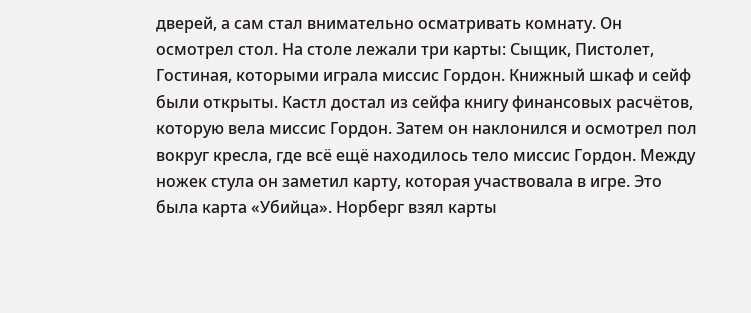дверей, а сам стал внимательно осматривать комнату. Он осмотрел стол. На столе лежали три карты: Сыщик, Пистолет, Гостиная, которыми играла миссис Гордон. Книжный шкаф и сейф были открыты. Кастл достал из сейфа книгу финансовых расчётов, которую вела миссис Гордон. Затем он наклонился и осмотрел пол вокруг кресла, где всё ещё находилось тело миссис Гордон. Между ножек стула он заметил карту, которая участвовала в игре. Это была карта «Убийца». Норберг взял карты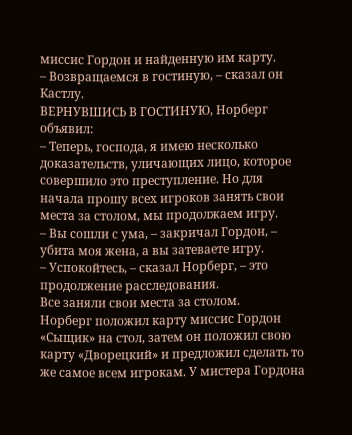миссис Гордон и найденную им карту.
– Возвращаемся в гостиную, – сказал он Кастлу.
ВЕРНУВШИСЬ В ГОСТИНУЮ, Норберг объявил:
– Теперь, господа, я имею несколько доказательств, уличающих лицо, которое совершило это преступление. Но для начала прошу всех игроков занять свои места за столом, мы продолжаем игру.
– Вы сошли с ума, – закричал Гордон, – убита моя жена, а вы затеваете игру.
– Успокойтесь, – сказал Норберг, – это продолжение расследования.
Все заняли свои места за столом.
Норберг положил карту миссис Гордон «Сыщик» на стол, затем он положил свою карту «Дворецкий» и предложил сделать то же самое всем игрокам. У мистера Гордона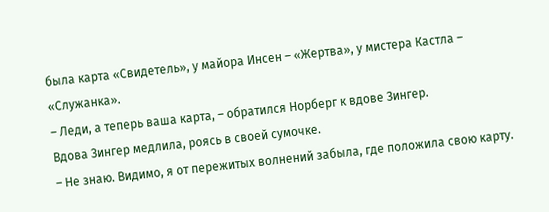была карта «Свидетель», у майора Инсен – «Жертва», у мистера Кастла – «Служанка».
– Леди, а теперь ваша карта, – обратился Норберг к вдове Зингер.
Вдова Зингер медлила, роясь в своей сумочке.
– Не знаю. Видимо, я от пережитых волнений забыла, где положила свою карту.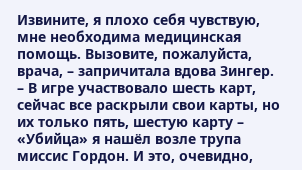Извините, я плохо себя чувствую, мне необходима медицинская помощь. Вызовите, пожалуйста, врача, – запричитала вдова Зингер.
– В игре участвовало шесть карт, сейчас все раскрыли свои карты, но их только пять, шестую карту – «Убийца» я нашёл возле трупа миссис Гордон. И это, очевидно,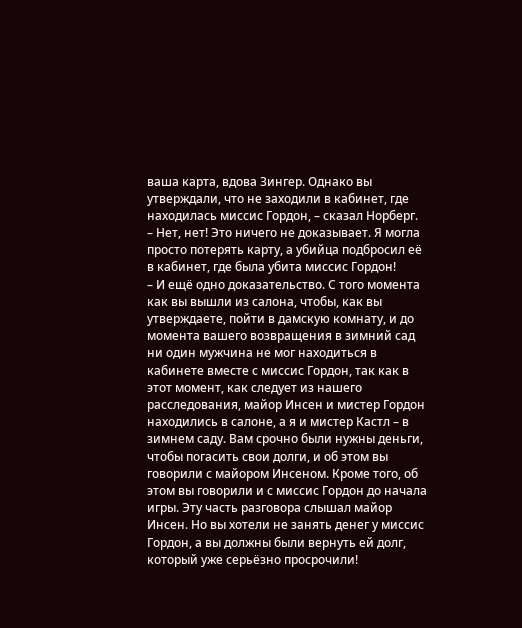ваша карта, вдова Зингер. Однако вы утверждали, что не заходили в кабинет, где находилась миссис Гордон, – сказал Норберг.
– Нет, нет! Это ничего не доказывает. Я могла просто потерять карту, а убийца подбросил её в кабинет, где была убита миссис Гордон!
– И ещё одно доказательство. С того момента как вы вышли из салона, чтобы, как вы утверждаете, пойти в дамскую комнату, и до момента вашего возвращения в зимний сад ни один мужчина не мог находиться в кабинете вместе с миссис Гордон, так как в этот момент, как следует из нашего расследования, майор Инсен и мистер Гордон находились в салоне, а я и мистер Кастл – в зимнем саду. Вам срочно были нужны деньги, чтобы погасить свои долги, и об этом вы говорили с майором Инсеном. Кроме того, об этом вы говорили и с миссис Гордон до начала игры. Эту часть разговора слышал майор Инсен. Но вы хотели не занять денег у миссис Гордон, а вы должны были вернуть ей долг, который уже серьёзно просрочили!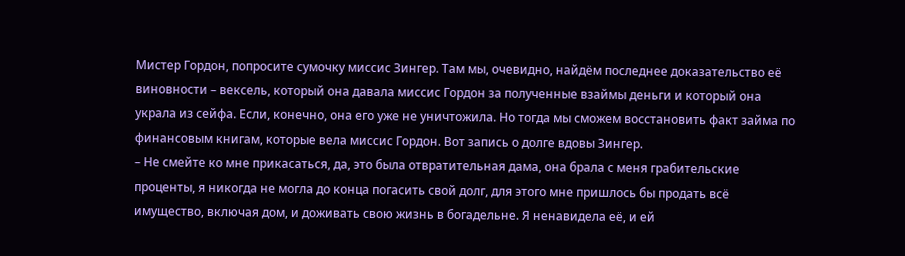Мистер Гордон, попросите сумочку миссис Зингер. Там мы, очевидно, найдём последнее доказательство её виновности – вексель, который она давала миссис Гордон за полученные взаймы деньги и который она украла из сейфа. Если, конечно, она его уже не уничтожила. Но тогда мы сможем восстановить факт займа по финансовым книгам, которые вела миссис Гордон. Вот запись о долге вдовы Зингер.
– Не смейте ко мне прикасаться, да, это была отвратительная дама, она брала с меня грабительские проценты, я никогда не могла до конца погасить свой долг, для этого мне пришлось бы продать всё имущество, включая дом, и доживать свою жизнь в богадельне. Я ненавидела её, и ей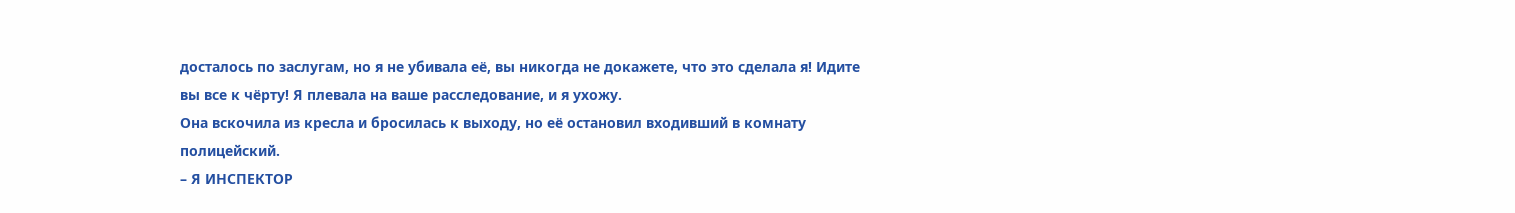досталось по заслугам, но я не убивала её, вы никогда не докажете, что это сделала я! Идите вы все к чёрту! Я плевала на ваше расследование, и я ухожу.
Она вскочила из кресла и бросилась к выходу, но её остановил входивший в комнату полицейский.
– Я ИНСПЕКТОР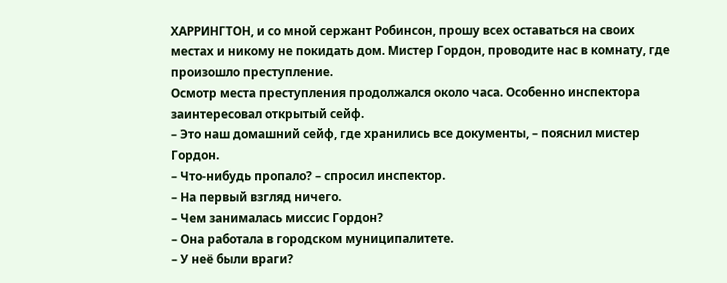ХАРРИНГТОН, и со мной сержант Робинсон, прошу всех оставаться на своих местах и никому не покидать дом. Мистер Гордон, проводите нас в комнату, где произошло преступление.
Осмотр места преступления продолжался около часа. Особенно инспектора заинтересовал открытый сейф.
– Это наш домашний сейф, где хранились все документы, – пояснил мистер Гордон.
– Что-нибудь пропало? – спросил инспектор.
– На первый взгляд ничего.
– Чем занималась миссис Гордон?
– Она работала в городском муниципалитете.
– У неё были враги?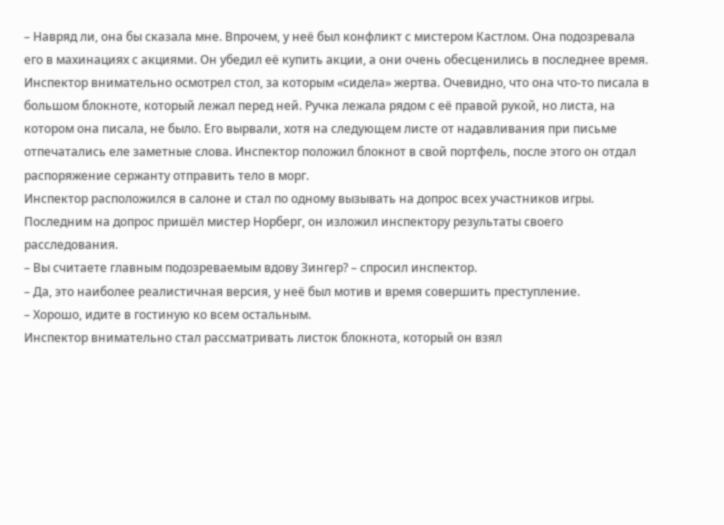– Навряд ли, она бы сказала мне. Впрочем, у неё был конфликт с мистером Кастлом. Она подозревала его в махинациях с акциями. Он убедил её купить акции, а они очень обесценились в последнее время.
Инспектор внимательно осмотрел стол, за которым «сидела» жертва. Очевидно, что она что-то писала в большом блокноте, который лежал перед ней. Ручка лежала рядом с её правой рукой, но листа, на котором она писала, не было. Его вырвали, хотя на следующем листе от надавливания при письме отпечатались еле заметные слова. Инспектор положил блокнот в свой портфель, после этого он отдал распоряжение сержанту отправить тело в морг.
Инспектор расположился в салоне и стал по одному вызывать на допрос всех участников игры.
Последним на допрос пришёл мистер Норберг, он изложил инспектору результаты своего расследования.
– Вы считаете главным подозреваемым вдову Зингер? – спросил инспектор.
– Да, это наиболее реалистичная версия, у неё был мотив и время совершить преступление.
– Хорошо, идите в гостиную ко всем остальным.
Инспектор внимательно стал рассматривать листок блокнота, который он взял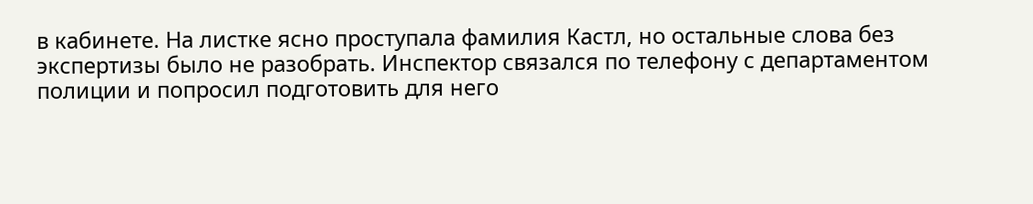в кабинете. На листке ясно проступала фамилия Кастл, но остальные слова без экспертизы было не разобрать. Инспектор связался по телефону с департаментом полиции и попросил подготовить для него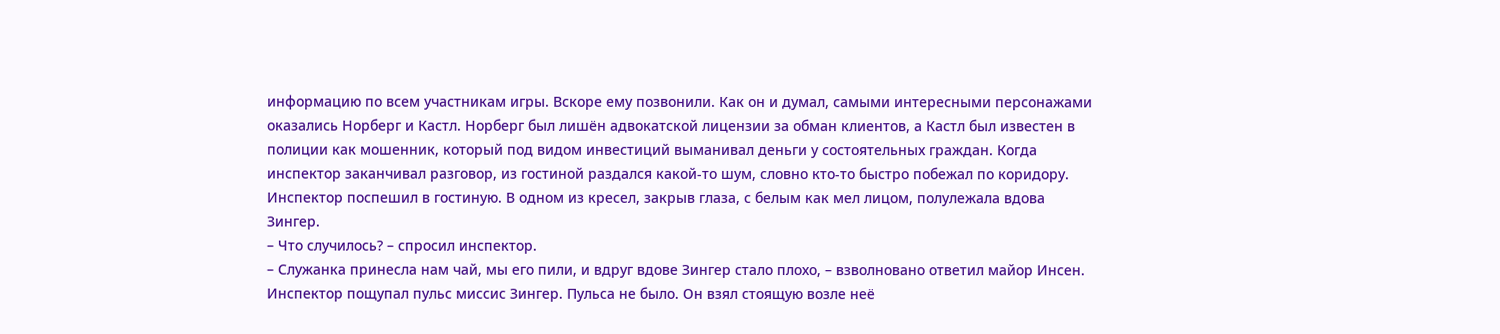информацию по всем участникам игры. Вскоре ему позвонили. Как он и думал, самыми интересными персонажами оказались Норберг и Кастл. Норберг был лишён адвокатской лицензии за обман клиентов, а Кастл был известен в полиции как мошенник, который под видом инвестиций выманивал деньги у состоятельных граждан. Когда инспектор заканчивал разговор, из гостиной раздался какой-то шум, словно кто-то быстро побежал по коридору. Инспектор поспешил в гостиную. В одном из кресел, закрыв глаза, с белым как мел лицом, полулежала вдова Зингер.
– Что случилось? – спросил инспектор.
– Служанка принесла нам чай, мы его пили, и вдруг вдове Зингер стало плохо, – взволновано ответил майор Инсен.
Инспектор пощупал пульс миссис Зингер. Пульса не было. Он взял стоящую возле неё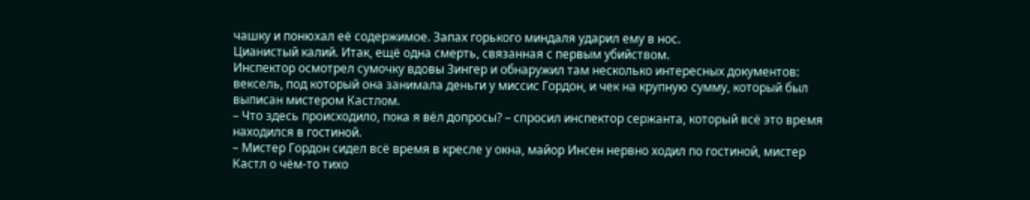чашку и понюхал её содержимое. Запах горького миндаля ударил ему в нос.
Цианистый калий. Итак, ещё одна смерть, связанная с первым убийством.
Инспектор осмотрел сумочку вдовы Зингер и обнаружил там несколько интересных документов: вексель, под который она занимала деньги у миссис Гордон, и чек на крупную сумму, который был выписан мистером Кастлом.
– Что здесь происходило, пока я вёл допросы? – спросил инспектор сержанта, который всё это время находился в гостиной.
– Мистер Гордон сидел всё время в кресле у окна, майор Инсен нервно ходил по гостиной, мистер Кастл о чём-то тихо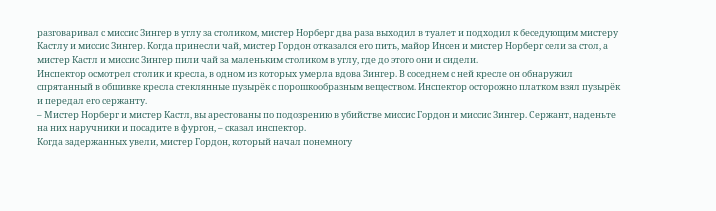разговаривал с миссис Зингер в углу за столиком, мистер Норберг два раза выходил в туалет и подходил к беседующим мистеру Кастлу и миссис Зингер. Когда принесли чай, мистер Гордон отказался его пить, майор Инсен и мистер Норберг сели за стол, а мистер Кастл и миссис Зингер пили чай за маленьким столиком в углу, где до этого они и сидели.
Инспектор осмотрел столик и кресла, в одном из которых умерла вдова Зингер. В соседнем с ней кресле он обнаружил спрятанный в обшивке кресла стеклянные пузырёк с порошкообразным веществом. Инспектор осторожно платком взял пузырёк и передал его сержанту.
– Мистер Норберг и мистер Кастл, вы арестованы по подозрению в убийстве миссис Гордон и миссис Зингер. Сержант, наденьте на них наручники и посадите в фургон, – сказал инспектор.
Когда задержанных увели, мистер Гордон, который начал понемногу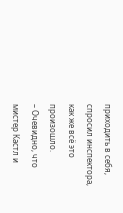приходить в себя, спросил инспектора, как же всё это произошло.
– Очевидно, что мистер Кастл и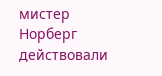мистер Норберг действовали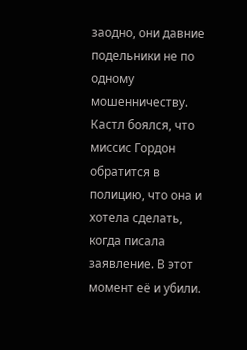заодно, они давние подельники не по одному мошенничеству. Кастл боялся, что миссис Гордон обратится в полицию, что она и хотела сделать, когда писала заявление. В этот момент её и убили.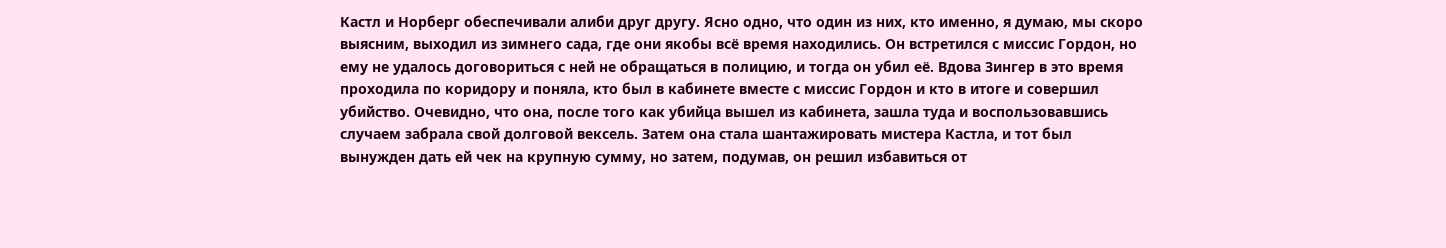Кастл и Норберг обеспечивали алиби друг другу. Ясно одно, что один из них, кто именно, я думаю, мы скоро выясним, выходил из зимнего сада, где они якобы всё время находились. Он встретился с миссис Гордон, но ему не удалось договориться с ней не обращаться в полицию, и тогда он убил её. Вдова Зингер в это время проходила по коридору и поняла, кто был в кабинете вместе с миссис Гордон и кто в итоге и совершил убийство. Очевидно, что она, после того как убийца вышел из кабинета, зашла туда и воспользовавшись случаем забрала свой долговой вексель. Затем она стала шантажировать мистера Кастла, и тот был вынужден дать ей чек на крупную сумму, но затем, подумав, он решил избавиться от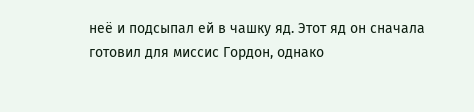неё и подсыпал ей в чашку яд. Этот яд он сначала готовил для миссис Гордон, однако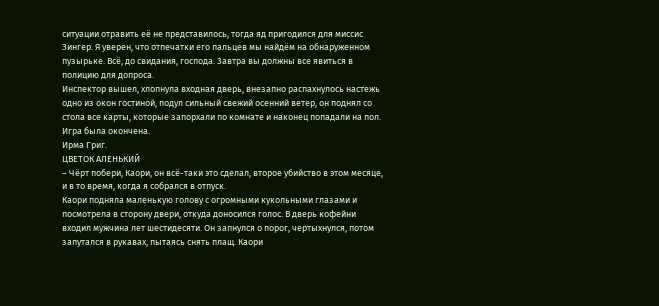ситуации отравить её не представилось, тогда яд пригодился для миссис Зингер. Я уверен, что отпечатки его пальцев мы найдём на обнаруженном пузырьке. Всё, до свидания, господа. Завтра вы должны все явиться в полицию для допроса.
Инспектор вышел, хлопнула входная дверь, внезапно распахнулось настежь одно из окон гостиной, подул сильный свежий осенний ветер, он поднял со стола все карты, которые запорхали по комнате и наконец попадали на пол. Игра была окончена.
Ирма Григ.
ЦВЕТОК АЛЕНЬКИЙ
– Чёрт побери, Каори, он всё-таки это сделал, второе убийство в этом месяце, и в то время, когда я собрался в отпуск.
Каори подняла маленькую голову с огромными кукольными глазами и посмотрела в сторону двери, откуда доносился голос. В дверь кофейни входил мужчина лет шестидесяти. Он запнулся о порог, чертыхнулся, потом запутался в рукавах, пытаясь снять плащ. Каори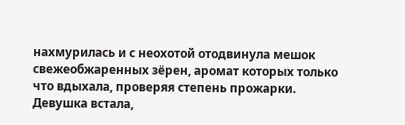нахмурилась и с неохотой отодвинула мешок свежеобжаренных зёрен, аромат которых только что вдыхала, проверяя степень прожарки. Девушка встала,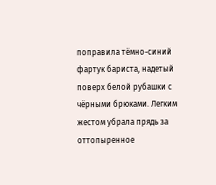поправила тёмно-синий фартук бариста, надетый поверх белой рубашки с чёрными брюками. Легким жестом убрала прядь за оттопыренное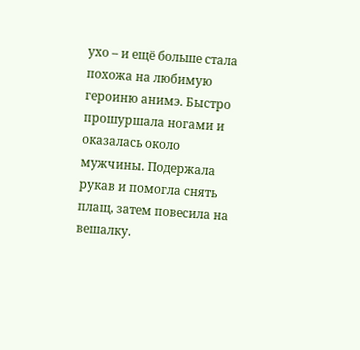ухо – и ещё больше стала похожа на любимую героиню анимэ. Быстро прошуршала ногами и оказалась около мужчины. Подержала рукав и помогла снять плащ, затем повесила на вешалку.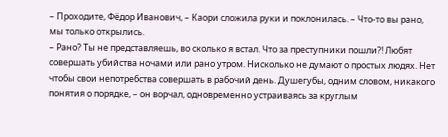– Проходите, Фёдор Иванович, – Каори сложила руки и поклонилась. – Что-то вы рано, мы только открылись.
– Рано? Ты не представляешь, во сколько я встал. Что за преступники пошли?! Любят совершать убийства ночами или рано утром. Нисколько не думают о простых людях. Нет чтобы свои непотребства совершать в рабочий день. Душегубы, одним словом, никакого понятия о порядке, – он ворчал, одновременно устраиваясь за круглым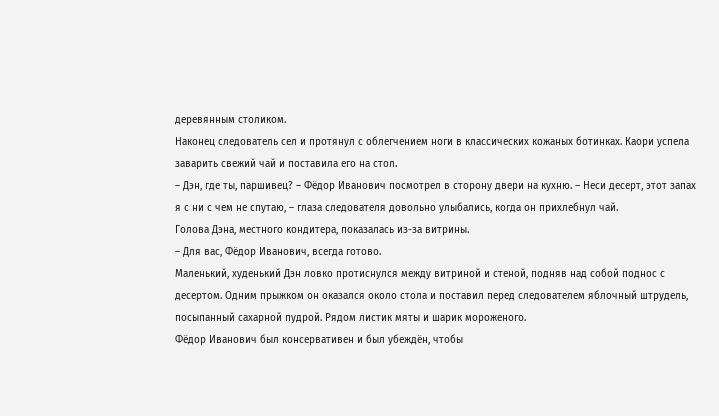деревянным столиком.
Наконец следователь сел и протянул с облегчением ноги в классических кожаных ботинках. Каори успела заварить свежий чай и поставила его на стол.
– Дэн, где ты, паршивец? – Фёдор Иванович посмотрел в сторону двери на кухню. – Неси десерт, этот запах я с ни с чем не спутаю, – глаза следователя довольно улыбались, когда он прихлебнул чай.
Голова Дэна, местного кондитера, показалась из-за витрины.
– Для вас, Фёдор Иванович, всегда готово.
Маленький, худенький Дэн ловко протиснулся между витриной и стеной, подняв над собой поднос с десертом. Одним прыжком он оказался около стола и поставил перед следователем яблочный штрудель, посыпанный сахарной пудрой. Рядом листик мяты и шарик мороженого.
Фёдор Иванович был консервативен и был убеждён, чтобы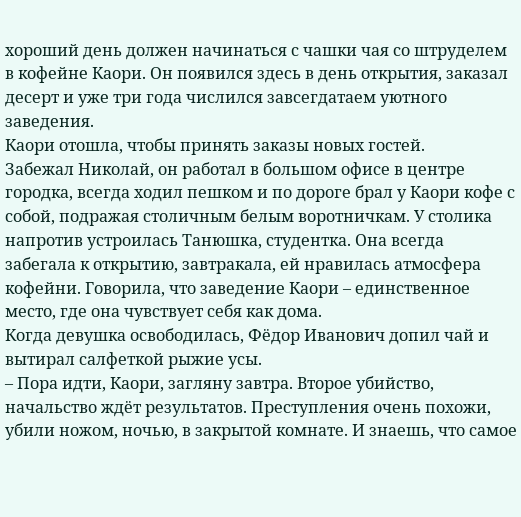хороший день должен начинаться с чашки чая со штруделем в кофейне Каори. Он появился здесь в день открытия, заказал десерт и уже три года числился завсегдатаем уютного заведения.
Каори отошла, чтобы принять заказы новых гостей.
Забежал Николай, он работал в большом офисе в центре городка, всегда ходил пешком и по дороге брал у Каори кофе с собой, подражая столичным белым воротничкам. У столика напротив устроилась Танюшка, студентка. Она всегда забегала к открытию, завтракала, ей нравилась атмосфера кофейни. Говорила, что заведение Каори – единственное место, где она чувствует себя как дома.
Когда девушка освободилась, Фёдор Иванович допил чай и вытирал салфеткой рыжие усы.
– Пора идти, Каори, загляну завтра. Второе убийство, начальство ждёт результатов. Преступления очень похожи, убили ножом, ночью, в закрытой комнате. И знаешь, что самое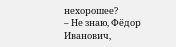нехорошее?
– Не знаю, Фёдор Иванович,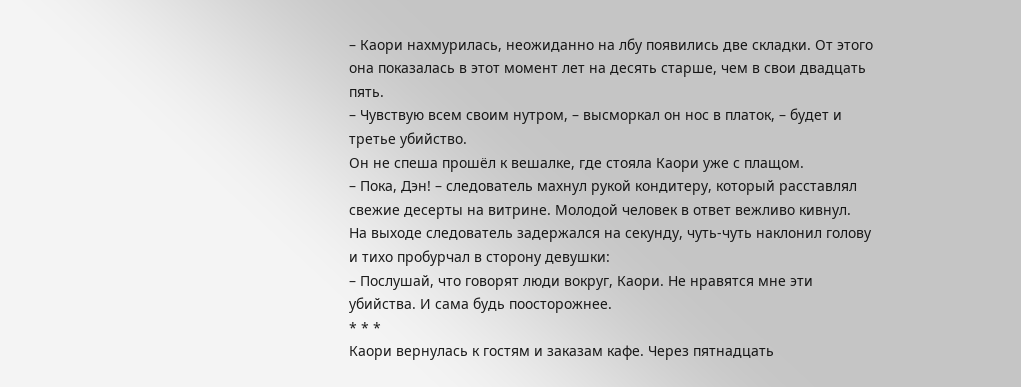– Каори нахмурилась, неожиданно на лбу появились две складки. От этого она показалась в этот момент лет на десять старше, чем в свои двадцать пять.
– Чувствую всем своим нутром, – высморкал он нос в платок, – будет и третье убийство.
Он не спеша прошёл к вешалке, где стояла Каори уже с плащом.
– Пока, Дэн! – следователь махнул рукой кондитеру, который расставлял свежие десерты на витрине. Молодой человек в ответ вежливо кивнул.
На выходе следователь задержался на секунду, чуть-чуть наклонил голову и тихо пробурчал в сторону девушки:
– Послушай, что говорят люди вокруг, Каори. Не нравятся мне эти убийства. И сама будь поосторожнее.
* * *
Каори вернулась к гостям и заказам кафе. Через пятнадцать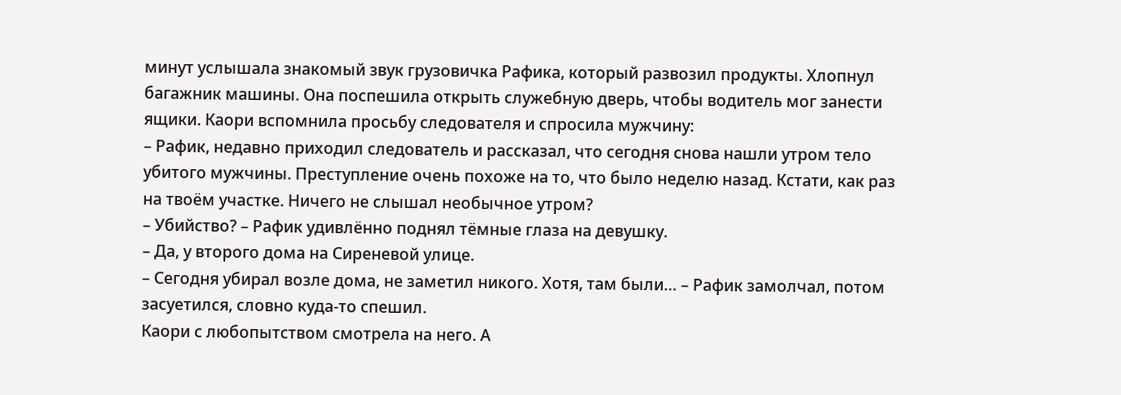минут услышала знакомый звук грузовичка Рафика, который развозил продукты. Хлопнул багажник машины. Она поспешила открыть служебную дверь, чтобы водитель мог занести ящики. Каори вспомнила просьбу следователя и спросила мужчину:
– Рафик, недавно приходил следователь и рассказал, что сегодня снова нашли утром тело убитого мужчины. Преступление очень похоже на то, что было неделю назад. Кстати, как раз на твоём участке. Ничего не слышал необычное утром?
– Убийство? – Рафик удивлённо поднял тёмные глаза на девушку.
– Да, у второго дома на Сиреневой улице.
– Сегодня убирал возле дома, не заметил никого. Хотя, там были… – Рафик замолчал, потом засуетился, словно куда-то спешил.
Каори с любопытством смотрела на него. А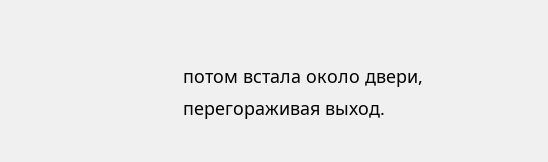потом встала около двери, перегораживая выход.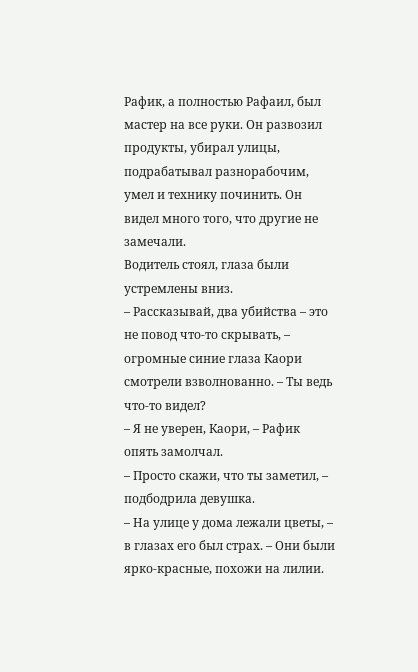Рафик, а полностью Рафаил, был мастер на все руки. Он развозил продукты, убирал улицы, подрабатывал разнорабочим, умел и технику починить. Он видел много того, что другие не замечали.
Водитель стоял, глаза были устремлены вниз.
– Рассказывай, два убийства – это не повод что-то скрывать, – огромные синие глаза Каори смотрели взволнованно. – Ты ведь что-то видел?
– Я не уверен, Каори, – Рафик опять замолчал.
– Просто скажи, что ты заметил, – подбодрила девушка.
– На улице у дома лежали цветы, – в глазах его был страх. – Они были ярко-красные, похожи на лилии.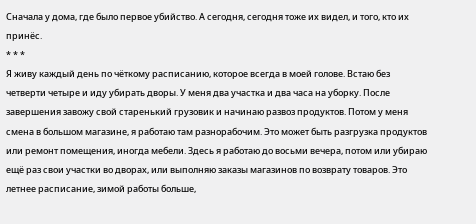Сначала у дома, где было первое убийство. А сегодня, сегодня тоже их видел, и того, кто их принёс.
* * *
Я живу каждый день по чёткому расписанию, которое всегда в моей голове. Встаю без четверти четыре и иду убирать дворы. У меня два участка и два часа на уборку. После завершения завожу свой старенький грузовик и начинаю развоз продуктов. Потом у меня смена в большом магазине, я работаю там разнорабочим. Это может быть разгрузка продуктов или ремонт помещения, иногда мебели. Здесь я работаю до восьми вечера, потом или убираю ещё раз свои участки во дворах, или выполняю заказы магазинов по возврату товаров. Это летнее расписание, зимой работы больше,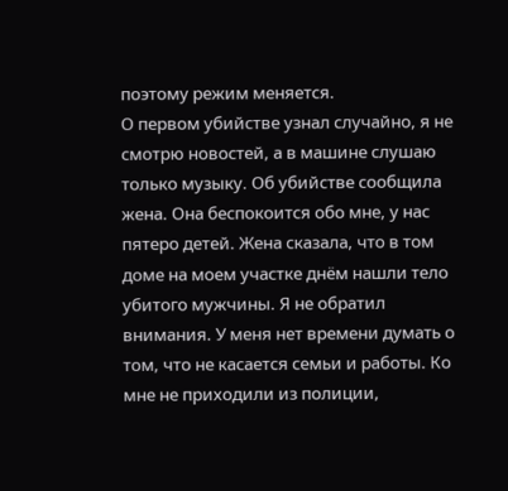поэтому режим меняется.
О первом убийстве узнал случайно, я не смотрю новостей, а в машине слушаю только музыку. Об убийстве сообщила жена. Она беспокоится обо мне, у нас пятеро детей. Жена сказала, что в том доме на моем участке днём нашли тело убитого мужчины. Я не обратил внимания. У меня нет времени думать о том, что не касается семьи и работы. Ко мне не приходили из полиции,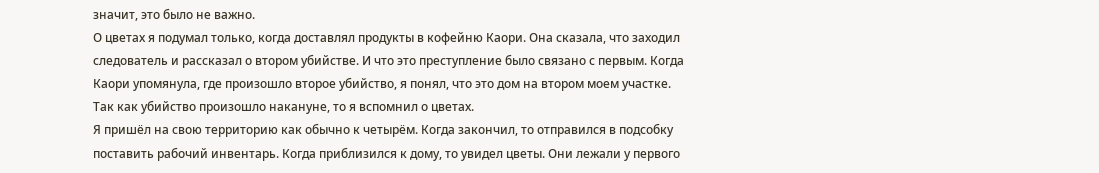значит, это было не важно.
О цветах я подумал только, когда доставлял продукты в кофейню Каори. Она сказала, что заходил следователь и рассказал о втором убийстве. И что это преступление было связано с первым. Когда Каори упомянула, где произошло второе убийство, я понял, что это дом на втором моем участке. Так как убийство произошло накануне, то я вспомнил о цветах.
Я пришёл на свою территорию как обычно к четырём. Когда закончил, то отправился в подсобку поставить рабочий инвентарь. Когда приблизился к дому, то увидел цветы. Они лежали у первого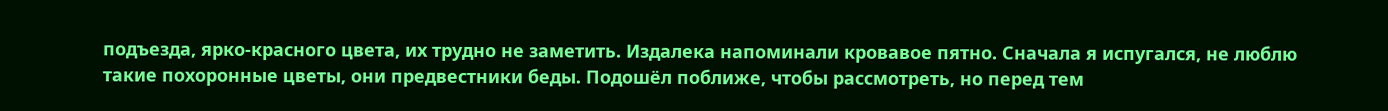подъезда, ярко-красного цвета, их трудно не заметить. Издалека напоминали кровавое пятно. Сначала я испугался, не люблю такие похоронные цветы, они предвестники беды. Подошёл поближе, чтобы рассмотреть, но перед тем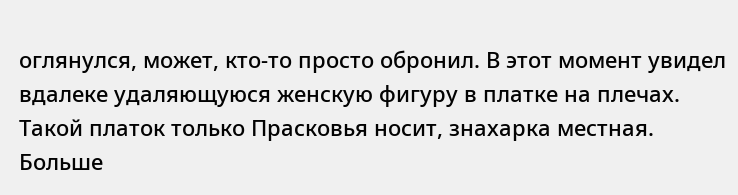оглянулся, может, кто-то просто обронил. В этот момент увидел вдалеке удаляющуюся женскую фигуру в платке на плечах. Такой платок только Прасковья носит, знахарка местная. Больше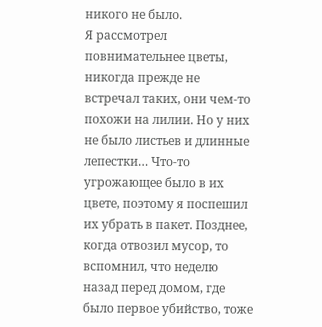никого не было.
Я рассмотрел повнимательнее цветы, никогда прежде не встречал таких, они чем-то похожи на лилии. Но у них не было листьев и длинные лепестки… Что-то угрожающее было в их цвете, поэтому я поспешил их убрать в пакет. Позднее, когда отвозил мусор, то вспомнил, что неделю назад перед домом, где было первое убийство, тоже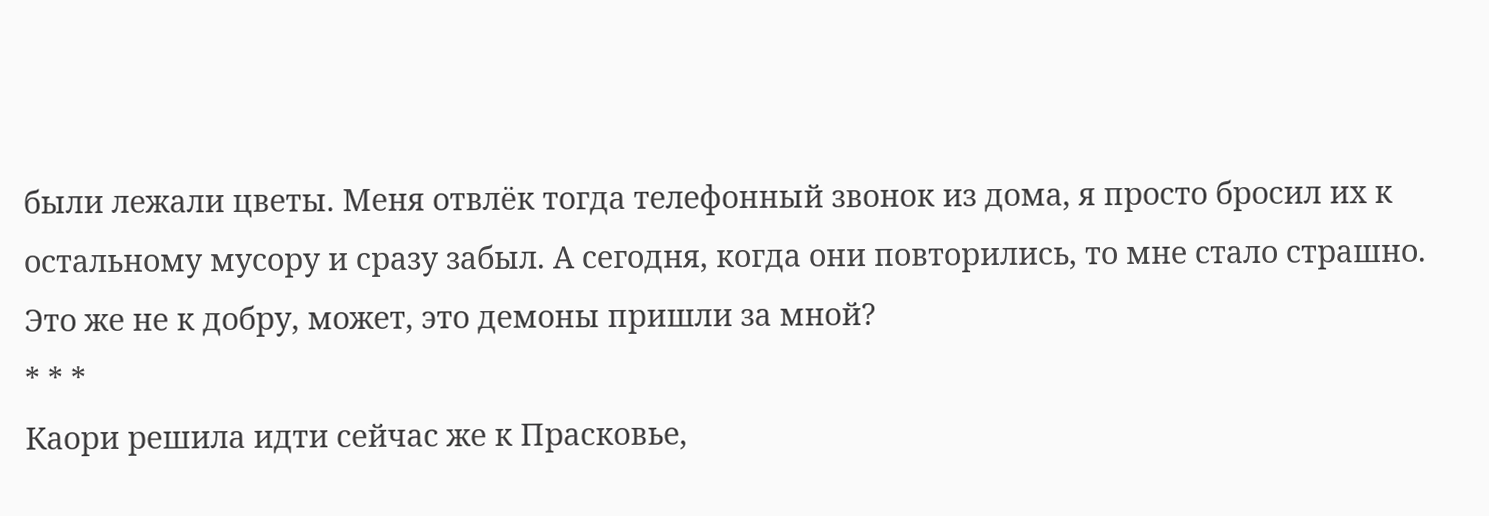были лежали цветы. Меня отвлёк тогда телефонный звонок из дома, я просто бросил их к остальному мусору и сразу забыл. А сегодня, когда они повторились, то мне стало страшно. Это же не к добру, может, это демоны пришли за мной?
* * *
Каори решила идти сейчас же к Прасковье,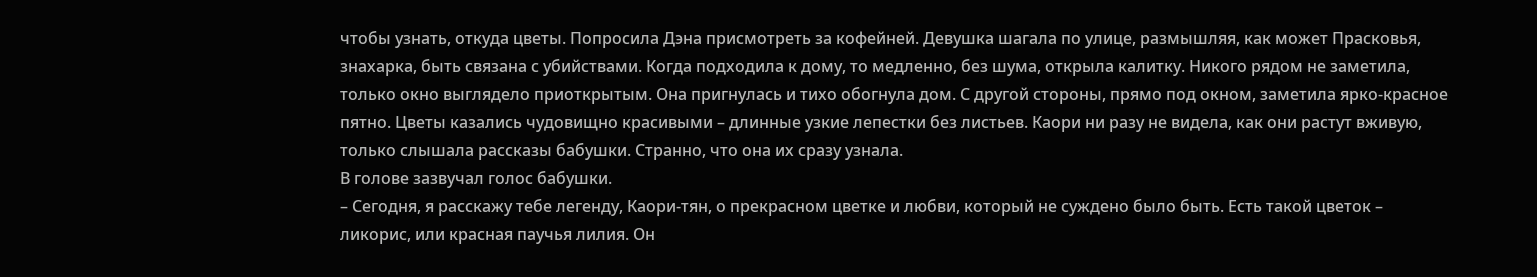чтобы узнать, откуда цветы. Попросила Дэна присмотреть за кофейней. Девушка шагала по улице, размышляя, как может Прасковья, знахарка, быть связана с убийствами. Когда подходила к дому, то медленно, без шума, открыла калитку. Никого рядом не заметила, только окно выглядело приоткрытым. Она пригнулась и тихо обогнула дом. С другой стороны, прямо под окном, заметила ярко-красное пятно. Цветы казались чудовищно красивыми – длинные узкие лепестки без листьев. Каори ни разу не видела, как они растут вживую, только слышала рассказы бабушки. Странно, что она их сразу узнала.
В голове зазвучал голос бабушки.
– Сегодня, я расскажу тебе легенду, Каори-тян, о прекрасном цветке и любви, который не суждено было быть. Есть такой цветок – ликорис, или красная паучья лилия. Он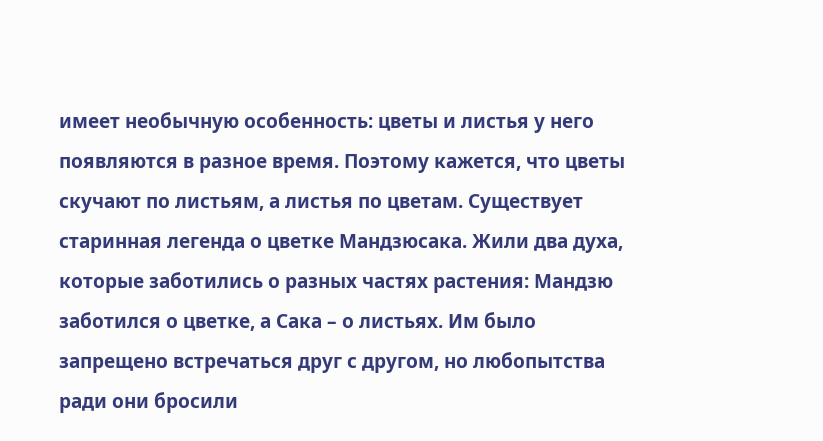имеет необычную особенность: цветы и листья у него появляются в разное время. Поэтому кажется, что цветы скучают по листьям, а листья по цветам. Существует старинная легенда о цветке Мандзюсака. Жили два духа, которые заботились о разных частях растения: Мандзю заботился о цветке, а Сака – о листьях. Им было запрещено встречаться друг с другом, но любопытства ради они бросили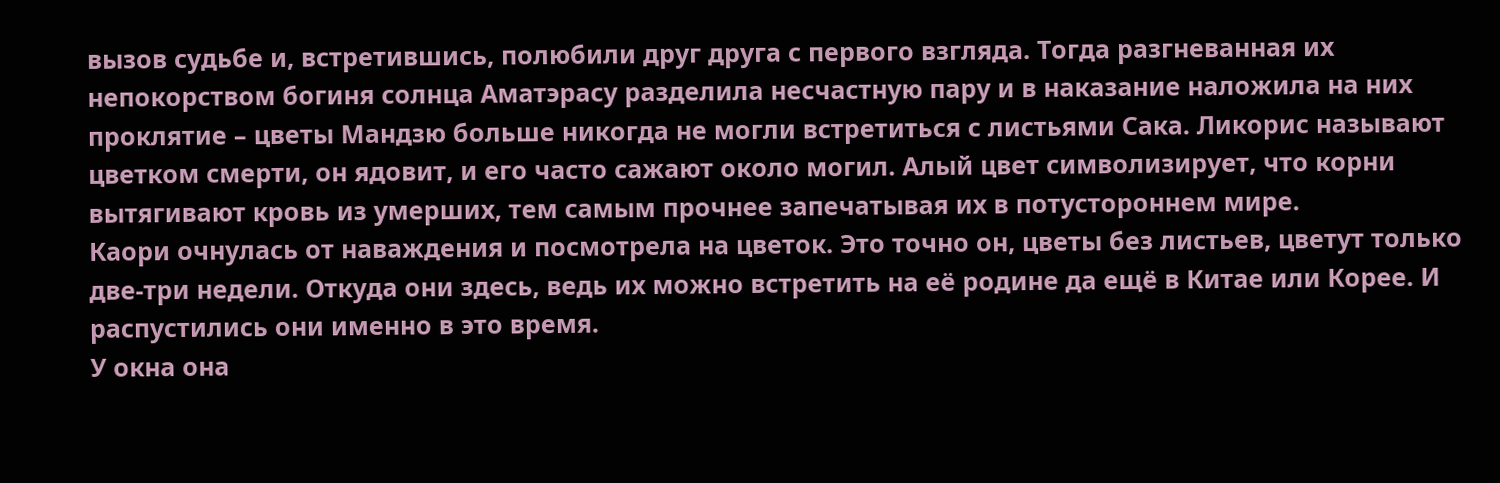вызов судьбе и, встретившись, полюбили друг друга с первого взгляда. Тогда разгневанная их непокорством богиня солнца Аматэрасу разделила несчастную пару и в наказание наложила на них проклятие – цветы Мандзю больше никогда не могли встретиться с листьями Сака. Ликорис называют цветком смерти, он ядовит, и его часто сажают около могил. Алый цвет символизирует, что корни вытягивают кровь из умерших, тем самым прочнее запечатывая их в потустороннем мире.
Каори очнулась от наваждения и посмотрела на цветок. Это точно он, цветы без листьев, цветут только две-три недели. Откуда они здесь, ведь их можно встретить на её родине да ещё в Китае или Корее. И распустились они именно в это время.
У окна она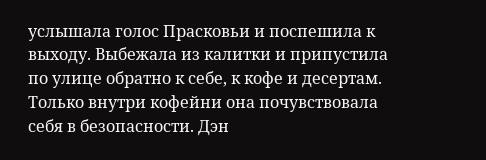услышала голос Прасковьи и поспешила к выходу. Выбежала из калитки и припустила по улице обратно к себе, к кофе и десертам. Только внутри кофейни она почувствовала себя в безопасности. Дэн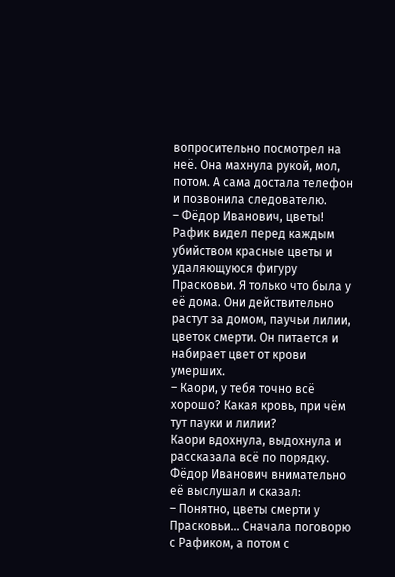вопросительно посмотрел на неё. Она махнула рукой, мол, потом. А сама достала телефон и позвонила следователю.
– Фёдор Иванович, цветы! Рафик видел перед каждым убийством красные цветы и удаляющуюся фигуру Прасковьи. Я только что была у её дома. Они действительно растут за домом, паучьи лилии, цветок смерти. Он питается и набирает цвет от крови умерших.
– Каори, у тебя точно всё хорошо? Какая кровь, при чём тут пауки и лилии?
Каори вдохнула, выдохнула и рассказала всё по порядку.
Фёдор Иванович внимательно её выслушал и сказал:
– Понятно, цветы смерти у Прасковьи… Сначала поговорю с Рафиком, а потом с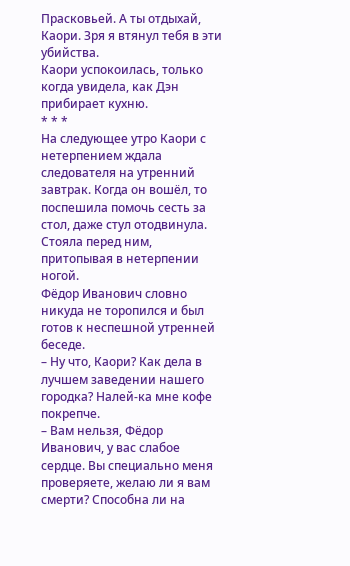Прасковьей. А ты отдыхай, Каори. Зря я втянул тебя в эти убийства.
Каори успокоилась, только когда увидела, как Дэн прибирает кухню.
* * *
На следующее утро Каори с нетерпением ждала следователя на утренний завтрак. Когда он вошёл, то поспешила помочь сесть за стол, даже стул отодвинула. Стояла перед ним, притопывая в нетерпении ногой.
Фёдор Иванович словно никуда не торопился и был готов к неспешной утренней беседе.
– Ну что, Каори? Как дела в лучшем заведении нашего городка? Налей-ка мне кофе покрепче.
– Вам нельзя, Фёдор Иванович, у вас слабое сердце. Вы специально меня проверяете, желаю ли я вам смерти? Способна ли на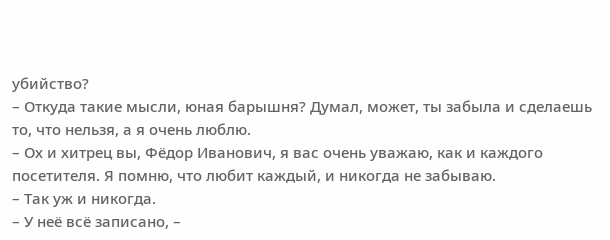убийство?
– Откуда такие мысли, юная барышня? Думал, может, ты забыла и сделаешь то, что нельзя, а я очень люблю.
– Ох и хитрец вы, Фёдор Иванович, я вас очень уважаю, как и каждого посетителя. Я помню, что любит каждый, и никогда не забываю.
– Так уж и никогда.
– У неё всё записано, –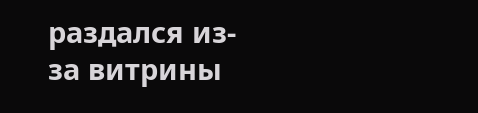раздался из-за витрины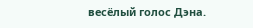весёлый голос Дэна.